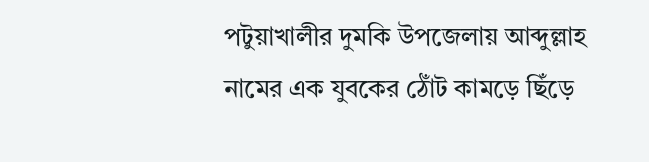পটুয়াখালীর দুমকি উপজেলায় আব্দুল্লাহ নামের এক যুবকের ঠোঁট কামড়ে ছিঁড়ে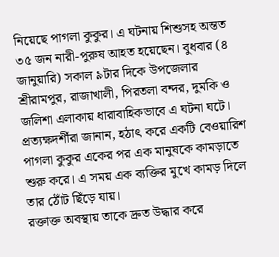নিয়েছে পাগলা কুকুর। এ ঘটনায় শিশুসহ অন্তত ৩৫ জন নারী-পুরুষ আহত হয়েছেন। বুধবার (৪ জানুয়ারি) সকাল ৯টার দিকে উপজেলার শ্রীরামপুর, রাজাখালী, পিরতলা বন্দর, দুমকি ও জলিশা এলাকায় ধারাবাহিকভাবে এ ঘটনা ঘটে। প্রত্যক্ষদর্শীরা জানান, হঠাৎ করে একটি বেওয়ারিশ পাগলা কুকুর একের পর এক মানুষকে কামড়াতে শুরু করে। এ সময় এক ব্যক্তির মুখে কামড় দিলে তার ঠোঁট ছিঁড়ে যায়।
রক্তাক্ত অবস্থায় তাকে দ্রুত উদ্ধার করে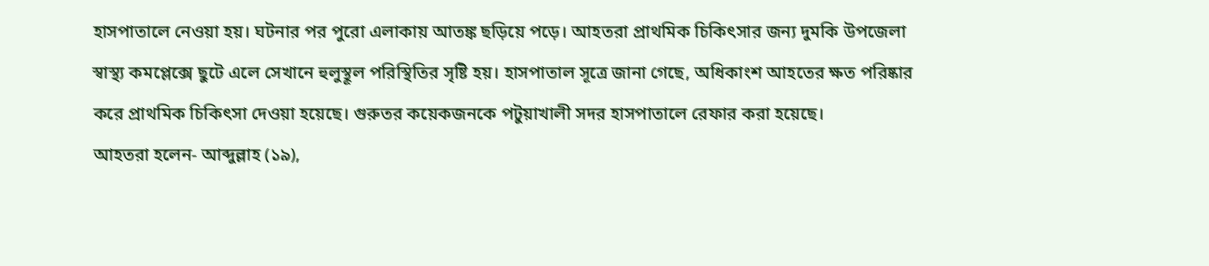হাসপাতালে নেওয়া হয়। ঘটনার পর পুরো এলাকায় আতঙ্ক ছড়িয়ে পড়ে। আহতরা প্রাথমিক চিকিৎসার জন্য দুমকি উপজেলা স্বাস্থ্য কমপ্লেক্সে ছুটে এলে সেখানে হুলুস্থূল পরিস্থিতির সৃষ্টি হয়। হাসপাতাল সূত্রে জানা গেছে, অধিকাংশ আহতের ক্ষত পরিষ্কার করে প্রাথমিক চিকিৎসা দেওয়া হয়েছে। গুরুতর কয়েকজনকে পটুয়াখালী সদর হাসপাতালে রেফার করা হয়েছে।
আহতরা হলেন- আব্দুল্লাহ (১৯),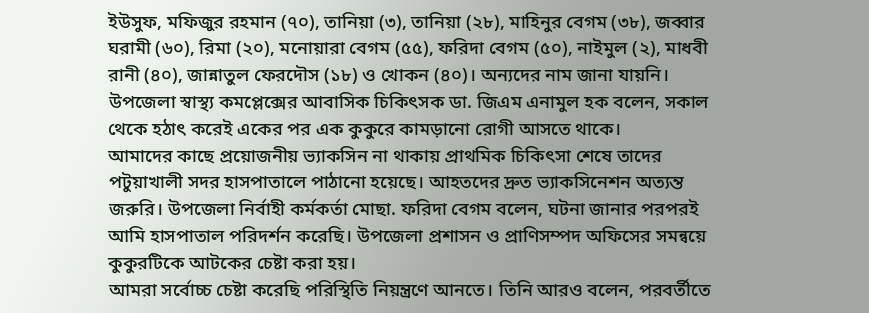ইউসুফ, মফিজুর রহমান (৭০), তানিয়া (৩), তানিয়া (২৮), মাহিনুর বেগম (৩৮), জব্বার ঘরামী (৬০), রিমা (২০), মনোয়ারা বেগম (৫৫), ফরিদা বেগম (৫০), নাইমুল (২), মাধবী রানী (৪০), জান্নাতুল ফেরদৌস (১৮) ও খোকন (৪০)। অন্যদের নাম জানা যায়নি। উপজেলা স্বাস্থ্য কমপ্লেক্সের আবাসিক চিকিৎসক ডা. জিএম এনামুল হক বলেন, সকাল থেকে হঠাৎ করেই একের পর এক কুকুরে কামড়ানো রোগী আসতে থাকে।
আমাদের কাছে প্রয়োজনীয় ভ্যাকসিন না থাকায় প্রাথমিক চিকিৎসা শেষে তাদের পটুয়াখালী সদর হাসপাতালে পাঠানো হয়েছে। আহতদের দ্রুত ভ্যাকসিনেশন অত্যন্ত জরুরি। উপজেলা নির্বাহী কর্মকর্তা মোছা. ফরিদা বেগম বলেন, ঘটনা জানার পরপরই আমি হাসপাতাল পরিদর্শন করেছি। উপজেলা প্রশাসন ও প্রাণিসম্পদ অফিসের সমন্বয়ে কুকুরটিকে আটকের চেষ্টা করা হয়।
আমরা সর্বোচ্চ চেষ্টা করেছি পরিস্থিতি নিয়ন্ত্রণে আনতে। তিনি আরও বলেন, পরবর্তীতে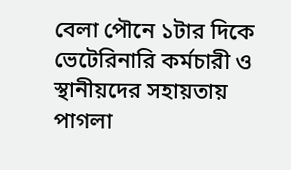বেলা পৌনে ১টার দিকে ভেটেরিনারি কর্মচারী ও স্থানীয়দের সহায়তায় পাগলা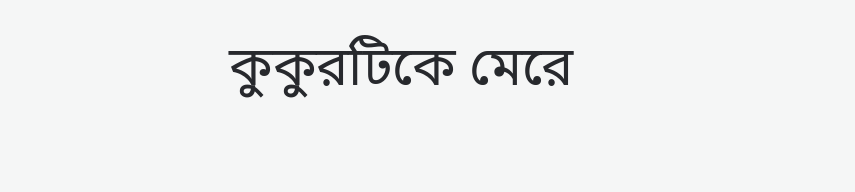কুকুরটিকে মেরে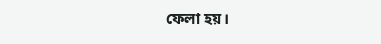ফেলা হয়।